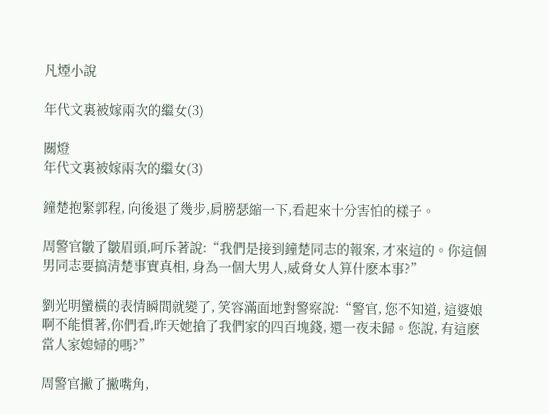凡煙小說

年代文裏被嫁兩次的繼女(3)

關燈
年代文裏被嫁兩次的繼女(3)

鐘楚抱緊郭程, 向後退了幾步,肩膀瑟縮一下,看起來十分害怕的樣子。

周警官皺了皺眉頭,呵斥著說:“我們是接到鐘楚同志的報案, 才來這的。你這個男同志要搞清楚事實真相, 身為一個大男人,威脅女人算什麽本事?”

劉光明蠻橫的表情瞬間就變了, 笑容滿面地對警察說:“警官, 您不知道, 這婆娘啊不能慣著,你們看,昨天她搶了我們家的四百塊錢, 還一夜未歸。您說, 有這麽當人家媳婦的嗎?”

周警官撇了撇嘴角,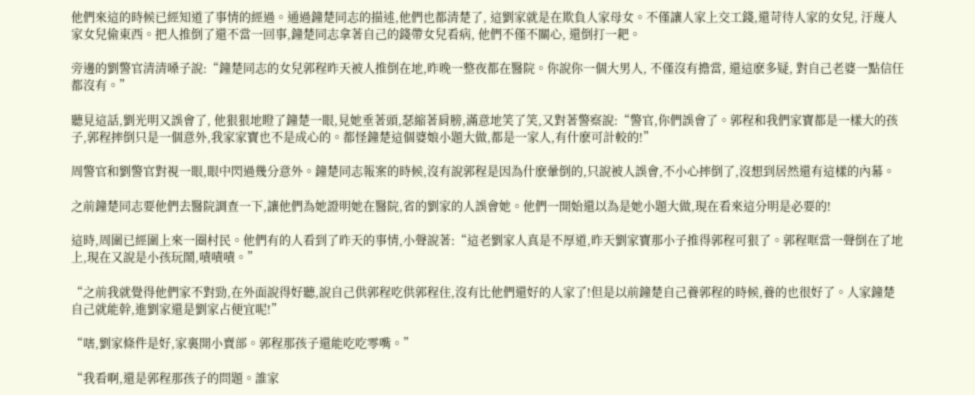他們來這的時候已經知道了事情的經過。通過鐘楚同志的描述,他們也都清楚了, 這劉家就是在欺負人家母女。不僅讓人家上交工錢,還苛待人家的女兒, 汙蔑人家女兒偷東西。把人推倒了還不當一回事,鐘楚同志拿著自己的錢帶女兒看病, 他們不僅不關心, 還倒打一耙。

旁邊的劉警官清清嗓子說:“鐘楚同志的女兒郭程昨天被人推倒在地,昨晚一整夜都在醫院。你說你一個大男人, 不僅沒有擔當, 還這麽多疑, 對自己老婆一點信任都沒有。”

聽見這話,劉光明又誤會了, 他狠狠地瞪了鐘楚一眼,見她垂著頭,瑟縮著肩膀,滿意地笑了笑,又對著警察說:“警官,你們誤會了。郭程和我們家寶都是一樣大的孩子,郭程摔倒只是一個意外,我家家寶也不是成心的。都怪鐘楚這個婆娘小題大做,都是一家人,有什麽可計較的!”

周警官和劉警官對視一眼,眼中閃過幾分意外。鐘楚同志報案的時候,沒有說郭程是因為什麽暈倒的,只說被人誤會,不小心摔倒了,沒想到居然還有這樣的內幕。

之前鐘楚同志要他們去醫院調查一下,讓他們為她證明她在醫院,省的劉家的人誤會她。他們一開始還以為是她小題大做,現在看來這分明是必要的!

這時,周圍已經圍上來一圈村民。他們有的人看到了昨天的事情,小聲說著:“這老劉家人真是不厚道,昨天劉家寶那小子推得郭程可狠了。郭程哐當一聲倒在了地上,現在又說是小孩玩鬧,嘖嘖嘖。”

“之前我就覺得他們家不對勁,在外面說得好聽,說自己供郭程吃供郭程住,沒有比他們還好的人家了!但是以前鐘楚自己養郭程的時候,養的也很好了。人家鐘楚自己就能幹,進劉家還是劉家占便宜呢!”

“嗐,劉家條件是好,家裏開小賣部。郭程那孩子還能吃吃零嘴。”

“我看啊,還是郭程那孩子的問題。誰家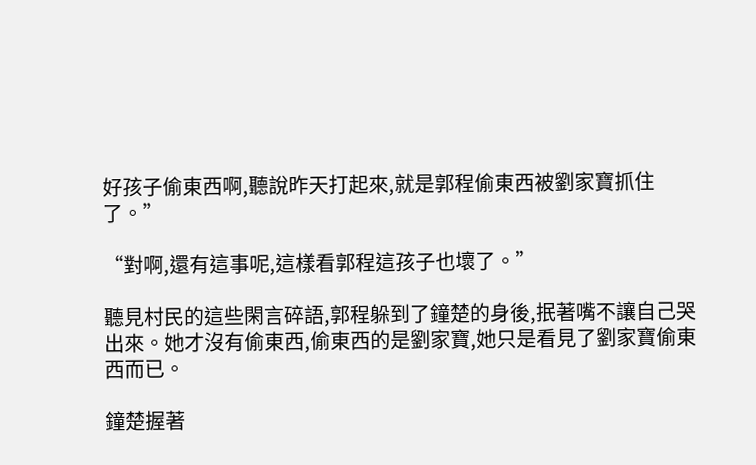好孩子偷東西啊,聽說昨天打起來,就是郭程偷東西被劉家寶抓住了。”

“對啊,還有這事呢,這樣看郭程這孩子也壞了。”

聽見村民的這些閑言碎語,郭程躲到了鐘楚的身後,抿著嘴不讓自己哭出來。她才沒有偷東西,偷東西的是劉家寶,她只是看見了劉家寶偷東西而已。

鐘楚握著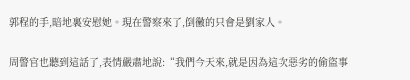郭程的手,暗地裏安慰她。現在警察來了,倒黴的只會是劉家人。

周警官也聽到這話了,表情嚴肅地說:“我們今天來,就是因為這次惡劣的偷盜事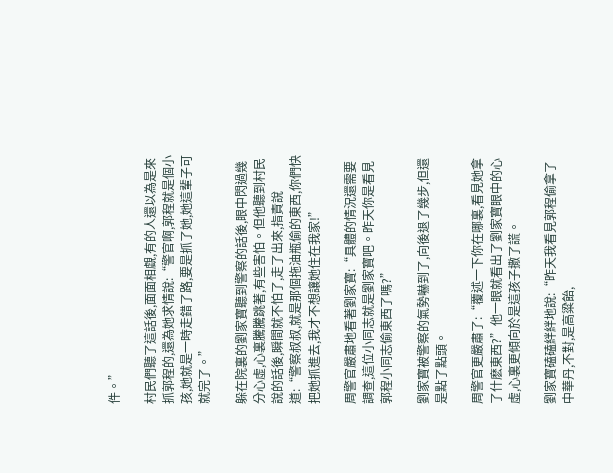件。”

村民們聽了這話後,面面相覷,有的人還以為是來抓郭程的,還為她求情說:“警官啊,郭程就是個小孩,她就是一時走錯了路,要是抓了她,她這輩子可就完了。”

躲在院裏的劉家寶聽到警察的話後,眼中閃過幾分心虛,心裏騰騰跳著,有些害怕。但他聽到村民說的話後,瞬間就不怕了,走了出來,指責說道:“警察叔叔,就是那個拖油瓶偷的東西,你們快把她抓進去,我才不想讓她住在我家!”

周警官嚴肅地看著劉家寶:“具體的情況還需要調查,這位小同志就是劉家寶吧。昨天你是看見郭程小同志偷東西了嗎?”

劉家寶被警察的氣勢嚇到了,向後退了幾步,但還是點了點頭。

周警官更嚴肅了:“覆述一下你在哪裏,看見她拿了什麽東西?”他一眼就看出了劉家寶眼中的心虛,心裏更傾向於是這孩子撒了謊。

劉家寶磕磕絆絆地說:“昨天我看見郭程偷拿了中華丹,不對,是高粱飴,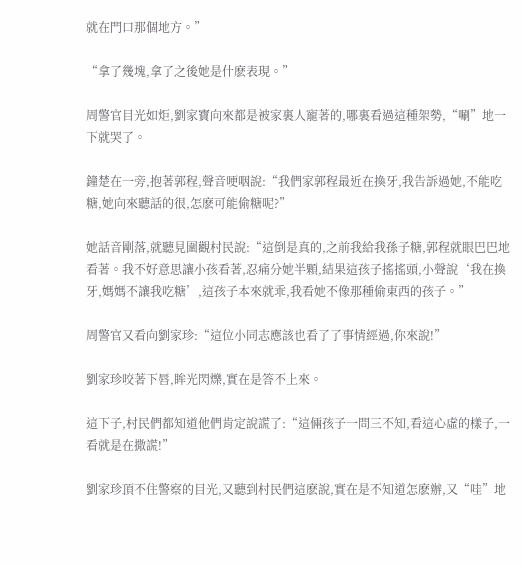就在門口那個地方。”

“拿了幾塊,拿了之後她是什麽表現。”

周警官目光如炬,劉家寶向來都是被家裏人寵著的,哪裏看過這種架勢,“唰”地一下就哭了。

鐘楚在一旁,抱著郭程,聲音哽咽說:“我們家郭程最近在換牙,我告訴過她,不能吃糖,她向來聽話的很,怎麽可能偷糖呢?”

她話音剛落,就聽見圍觀村民說:“這倒是真的,之前我給我孫子糖,郭程就眼巴巴地看著。我不好意思讓小孩看著,忍痛分她半顆,結果這孩子搖搖頭,小聲說‘我在換牙,媽媽不讓我吃糖’,這孩子本來就乖,我看她不像那種偷東西的孩子。”

周警官又看向劉家珍:“這位小同志應該也看了了事情經過,你來說!”

劉家珍咬著下唇,眸光閃爍,實在是答不上來。

這下子,村民們都知道他們肯定說謊了:“這倆孩子一問三不知,看這心虛的樣子,一看就是在撒謊!”

劉家珍頂不住警察的目光,又聽到村民們這麽說,實在是不知道怎麽辦,又“哇”地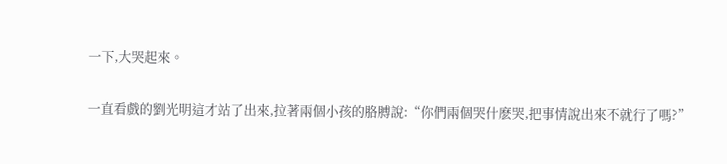一下,大哭起來。

一直看戲的劉光明這才站了出來,拉著兩個小孩的胳膊說:“你們兩個哭什麽哭,把事情說出來不就行了嗎?”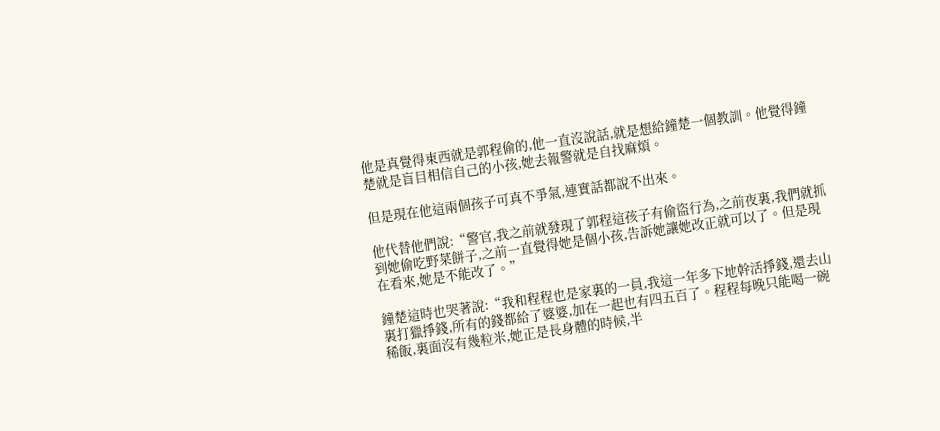他是真覺得東西就是郭程偷的,他一直沒說話,就是想給鐘楚一個教訓。他覺得鐘楚就是盲目相信自己的小孩,她去報警就是自找麻煩。

但是現在他這兩個孩子可真不爭氣,連實話都說不出來。

他代替他們說:“警官,我之前就發現了郭程這孩子有偷盜行為,之前夜裏,我們就抓到她偷吃野菜餅子,之前一直覺得她是個小孩,告訴她讓她改正就可以了。但是現在看來,她是不能改了。”

鐘楚這時也哭著說:“我和程程也是家裏的一員,我這一年多下地幹活掙錢,還去山裏打獵掙錢,所有的錢都給了婆婆,加在一起也有四五百了。程程每晚只能喝一碗稀飯,裏面沒有幾粒米,她正是長身體的時候,半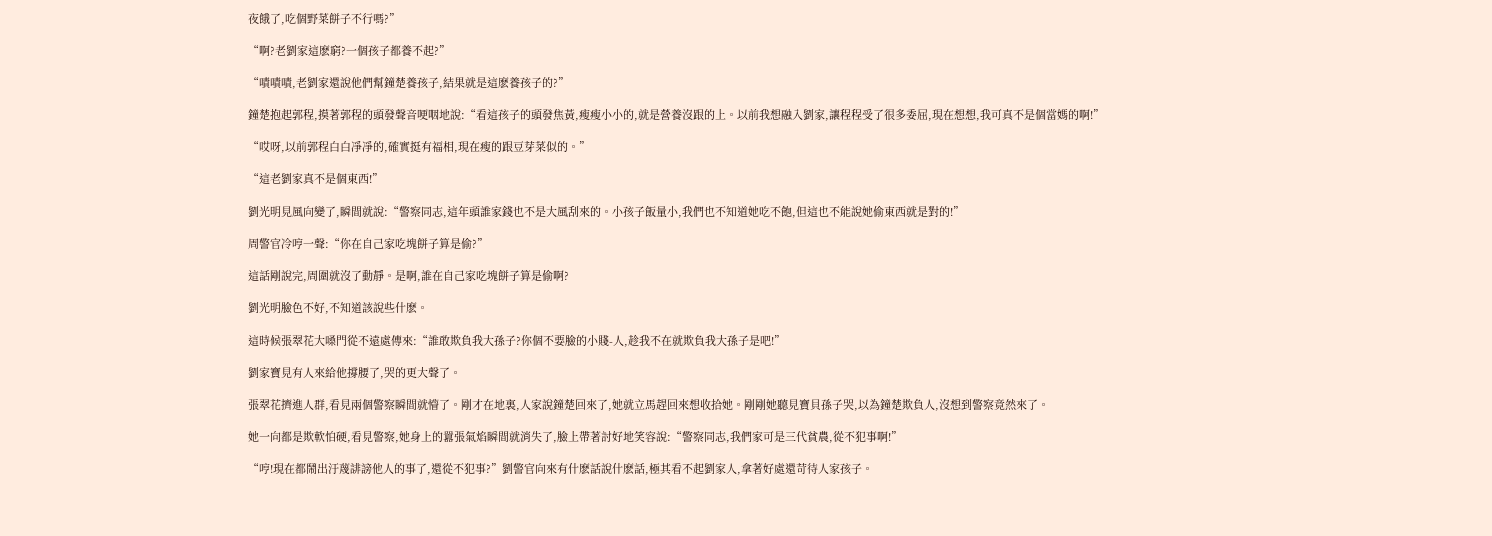夜餓了,吃個野菜餅子不行嗎?”

“啊?老劉家這麽窮?一個孩子都養不起?”

“嘖嘖嘖,老劉家還說他們幫鐘楚養孩子,結果就是這麽養孩子的?”

鐘楚抱起郭程,摸著郭程的頭發聲音哽咽地說:“看這孩子的頭發焦黃,瘦瘦小小的,就是營養沒跟的上。以前我想融入劉家,讓程程受了很多委屈,現在想想,我可真不是個當媽的啊!”

“哎呀,以前郭程白白凈凈的,確實挺有福相,現在瘦的跟豆芽菜似的。”

“這老劉家真不是個東西!”

劉光明見風向變了,瞬間就說:“警察同志,這年頭誰家錢也不是大風刮來的。小孩子飯量小,我們也不知道她吃不飽,但這也不能說她偷東西就是對的!”

周警官冷哼一聲:“你在自己家吃塊餅子算是偷?”

這話剛說完,周圍就沒了動靜。是啊,誰在自己家吃塊餅子算是偷啊?

劉光明臉色不好,不知道該說些什麽。

這時候張翠花大嗓門從不遠處傳來:“誰敢欺負我大孫子?你個不要臉的小賤-人,趁我不在就欺負我大孫子是吧!”

劉家寶見有人來給他撐腰了,哭的更大聲了。

張翠花擠進人群,看見兩個警察瞬間就懵了。剛才在地裏,人家說鐘楚回來了,她就立馬趕回來想收拾她。剛剛她聽見寶貝孫子哭,以為鐘楚欺負人,沒想到警察竟然來了。

她一向都是欺軟怕硬,看見警察,她身上的囂張氣焰瞬間就消失了,臉上帶著討好地笑容說:“警察同志,我們家可是三代貧農,從不犯事啊!”

“哼!現在都鬧出汙蔑誹謗他人的事了,還從不犯事?”劉警官向來有什麽話說什麽話,極其看不起劉家人,拿著好處還苛待人家孩子。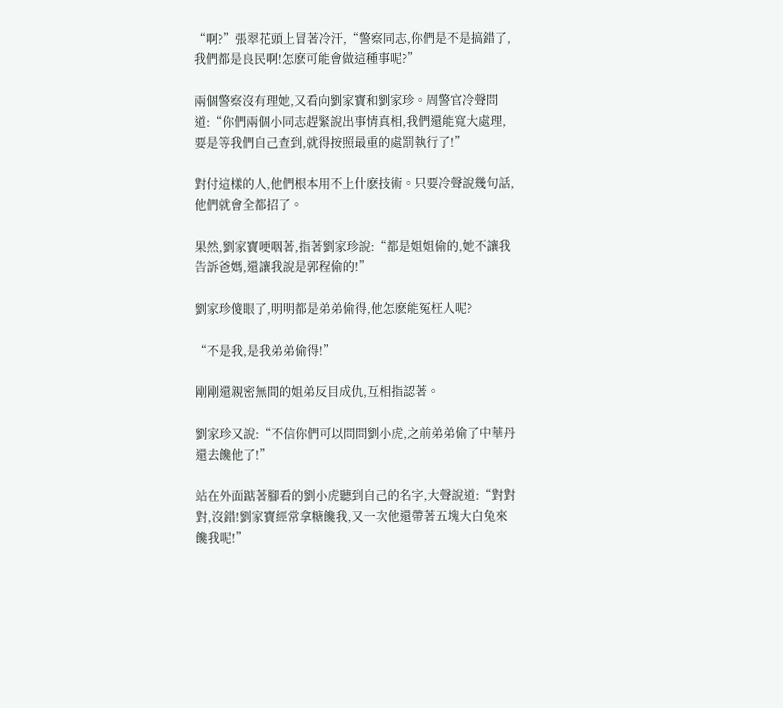“啊?”張翠花頭上冒著冷汗,“警察同志,你們是不是搞錯了,我們都是良民啊!怎麽可能會做這種事呢?”

兩個警察沒有理她,又看向劉家寶和劉家珍。周警官冷聲問道:“你們兩個小同志趕緊說出事情真相,我們還能寬大處理,要是等我們自己查到,就得按照最重的處罰執行了!”

對付這樣的人,他們根本用不上什麽技術。只要冷聲說幾句話,他們就會全都招了。

果然,劉家寶哽咽著,指著劉家珍說:“都是姐姐偷的,她不讓我告訴爸媽,還讓我說是郭程偷的!”

劉家珍傻眼了,明明都是弟弟偷得,他怎麽能冤枉人呢?

“不是我,是我弟弟偷得!”

剛剛還親密無間的姐弟反目成仇,互相指認著。

劉家珍又說:“不信你們可以問問劉小虎,之前弟弟偷了中華丹還去饞他了!”

站在外面踮著腳看的劉小虎聽到自己的名字,大聲說道:“對對對,沒錯!劉家寶經常拿糖饞我,又一次他還帶著五塊大白兔來饞我呢!”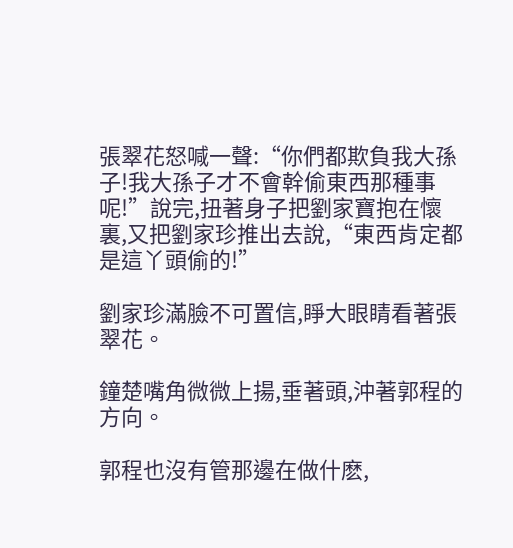張翠花怒喊一聲:“你們都欺負我大孫子!我大孫子才不會幹偷東西那種事呢!”說完,扭著身子把劉家寶抱在懷裏,又把劉家珍推出去說,“東西肯定都是這丫頭偷的!”

劉家珍滿臉不可置信,睜大眼睛看著張翠花。

鐘楚嘴角微微上揚,垂著頭,沖著郭程的方向。

郭程也沒有管那邊在做什麽,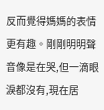反而覺得媽媽的表情更有趣。剛剛明明聲音像是在哭,但一滴眼淚都沒有,現在居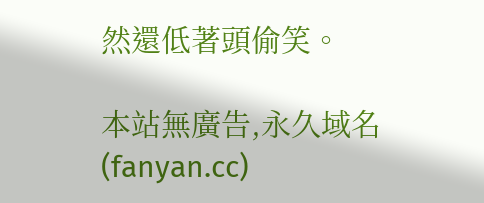然還低著頭偷笑。

本站無廣告,永久域名(fanyan.cc)